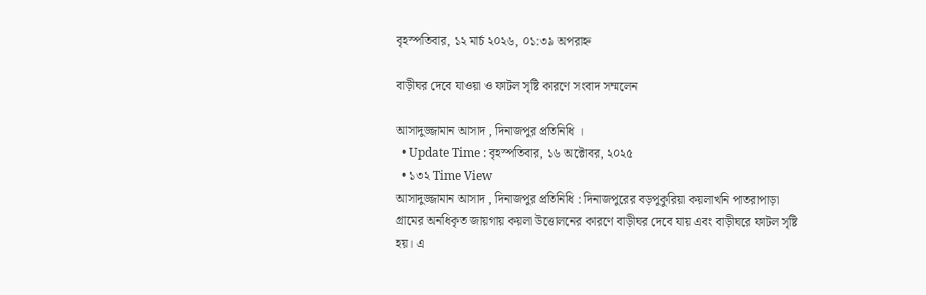বৃহস্পতিবার, ১২ মার্চ ২০২৬, ০১:৩৯ অপরাহ্ন

বাড়ীঘর দেবে যাওয়া ও ফাটল সৃষ্টি কারণে সংবাদ সম্মলেন

আসাদুজ্জামান আসাদ , দিনাজপুর প্রতিনিধি ।
  • Update Time : বৃহস্পতিবার, ১৬ অক্টোবর, ২০২৫
  • ১৩২ Time View
আসাদুজ্জামান আসাদ , দিনাজপুর প্রতিনিধি : দিনাজপুরের বড়পুকুরিয়া কয়লাখনি পাতরাপাড়া গ্রামের অনধিকৃত জায়গায় কয়লা উত্তোলনের কারণে বাড়ীঘর দেবে যায় এবং বাড়ীঘরে ফাটল সৃষ্টি হয়। এ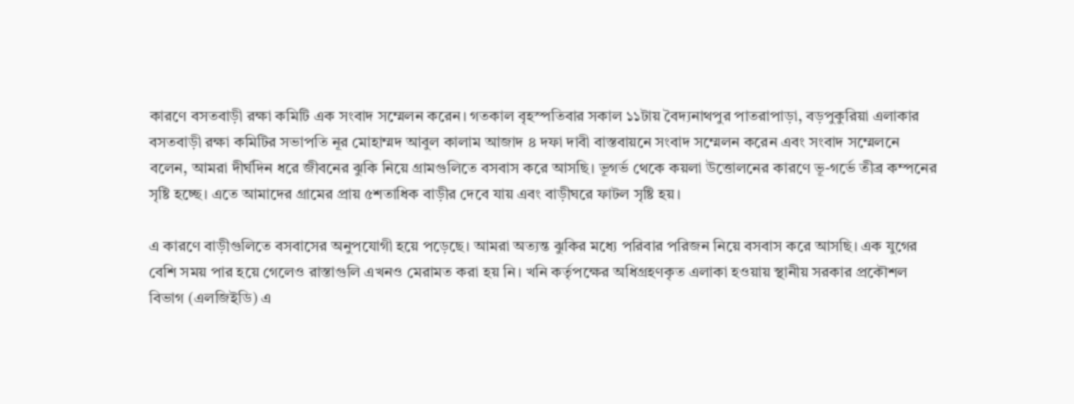কারণে বসতবাড়ী রক্ষা কমিটি এক সংবাদ সম্মেলন করেন। গতকাল বৃহস্পতিবার সকাল ১১টায় বৈদ্যনাথপুর পাতরাপাড়া, বড়পুকুরিয়া এলাকার বসতবাড়ী রক্ষা কমিটির সভাপতি নূর মোহাম্মদ আবুল কালাম আজাদ ৪ দফা দাবী বাস্তবায়নে সংবাদ সম্মেলন করেন এবং সংবাদ সম্মেলনে বলেন, আমরা দীর্ঘদিন ধরে জীবনের ঝুকি নিয়ে গ্রামগুলিতে বসবাস করে আসছি। ভূগর্ভ থেকে কয়লা উত্তোলনের কারণে ভূ-গর্ভে তীব্র কম্পনের সৃষ্টি হচ্ছে। এতে আমাদের গ্রামের প্রায় ৫শতাধিক বাড়ীর দেবে যায় এবং বাড়ীঘরে ফাটল সৃষ্টি হয়।

এ কারণে বাড়ীগুলিতে বসবাসের অনুপযোগী হয়ে পড়েছে। আমরা অত্যন্ত ঝুকির মধ্যে পরিবার পরিজন নিয়ে বসবাস করে আসছি। এক যুগের বেশি সময় পার হয়ে গেলেও রাস্তাগুলি এখনও মেরামত করা হয় নি। খনি কর্তৃপক্ষের অধিগ্রহণকৃত এলাকা হওয়ায় স্থানীয় সরকার প্রকৌশল বিভাগ (এলজিইডি) এ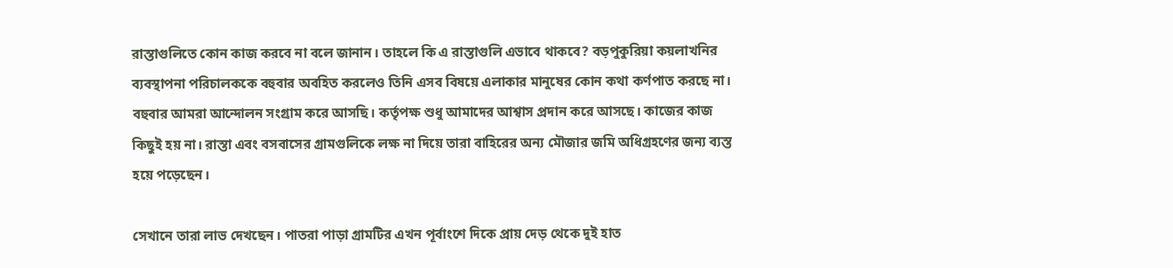রাস্তাগুলিতে কোন কাজ করবে না বলে জানান। তাহলে কি এ রাস্তাগুলি এভাবে থাকবে? বড়পুকুরিয়া কয়লাখনির ব্যবস্থাপনা পরিচালককে বহুবার অবহিত করলেও তিনি এসব বিষয়ে এলাকার মানুষের কোন কথা কর্ণপাত করছে না। বহুবার আমরা আন্দোলন সংগ্রাম করে আসছি। কর্তৃপক্ষ শুধু আমাদের আশ্বাস প্রদান করে আসছে। কাজের কাজ কিছুই হয় না। রাস্তা এবং বসবাসের গ্রামগুলিকে লক্ষ না দিয়ে তারা বাহিরের অন্য মৌজার জমি অধিগ্রহণের জন্য ব্যস্ত হয়ে পড়েছেন।

সেখানে তারা লাভ দেখছেন। পাতরা পাড়া গ্রামটির এখন পূর্বাংশে দিকে প্রায় দেড় থেকে দুই হাত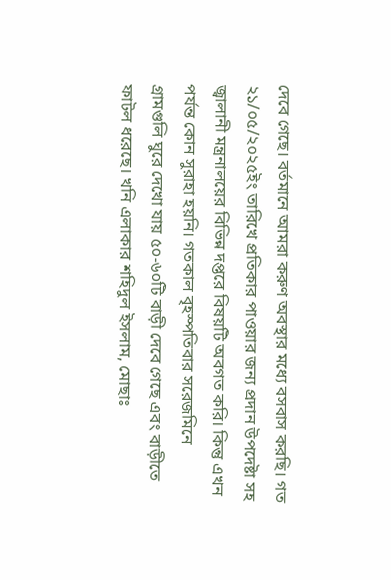দেবে গেছে। বর্তমানে আমরা করুণ অবস্থার মধ্যে বসবাস করছি। গত ২১/০৫/২০২৫ইং তারিখে প্রতিকার পাওয়ার জন্য প্রদান উপদেষ্টা সহ জ্বালানী মন্ত্রনালয়ের বিভিন্ন দপ্তরে বিষয়টি অবগত করি। কিন্তু এখন পর্যন্ত কোন সুরাহা হয়নি। গতকাল বৃহস্পতিবার সরেজমিনে গ্রামগুলি ঘুরে দেখো যায় ৫০-৬০টি বাড়ী দেবে গেছে এবং বাড়ীতে ফাটল ধরেছে। খনি এলাকার শহিদুল ইসলাম, মোছাঃ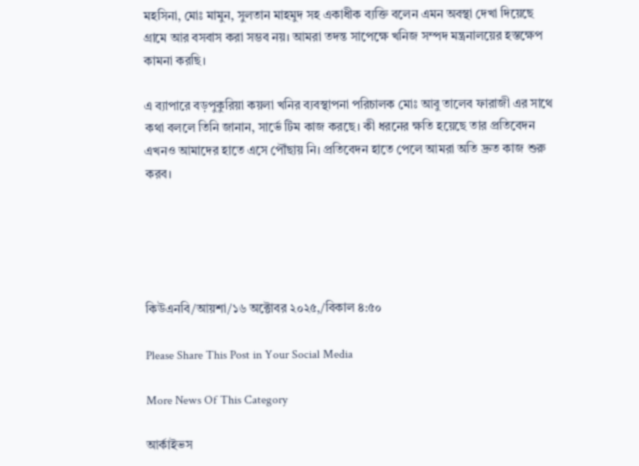মহসিনা, মোঃ মামুন, সুলতান মাহমুদ সহ একাধীক ব্যক্তি বলেন এমন অবস্থা দেখা দিয়েছে গ্রামে আর বসবাস করা সম্ভব নয়। আমরা তদন্ত সাপেক্ষে খনিজ সম্পদ মন্ত্রনালয়ের হস্তক্ষেপ কামনা করছি।

এ ব্যাপারে বড়পুকুরিয়া কয়লা খনির ব্যবস্থাপনা পরিচালক মোঃ আবু তালেব ফারাজী এর সাথে কথা বললে তিনি জানান, সার্ভে টিম কাজ করছে। কী ধরনের ক্ষতি হয়েছে তার প্রতিবেদন এখনও আমাদের হাতে এসে পৌঁছায় নি। প্রতিবেদন হাতে পেলে আমরা অতি দ্রুত কাজ শুরু করব।





কিউএনবি/আয়শা/১৬ অক্টোবর ২০২৫,/বিকাল ৪:৫০

Please Share This Post in Your Social Media

More News Of This Category

আর্কাইভস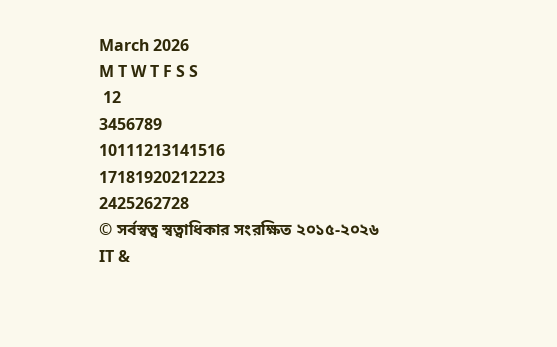March 2026
M T W T F S S
 12
3456789
10111213141516
17181920212223
2425262728
© সর্বস্বত্ব স্বত্বাধিকার সংরক্ষিত ২০১৫-২০২৬
IT &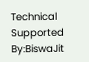Technical Supported By:BiswaJit